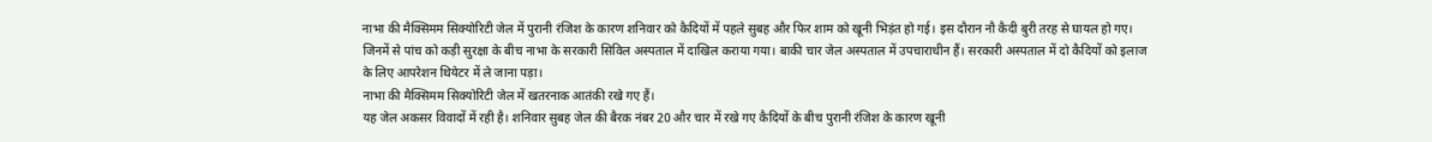नाभा की मैक्सिमम सिक्योरिटी जेल में पुरानी रंजिश के कारण शनिवार को कैदियों में पहले सुबह और फिर शाम को खूनी भिड़ंत हो गई। इस दौरान नौ कैदी बुरी तरह से घायल हो गए।
जिनमें से पांच को कड़ी सुरक्षा के बीच नाभा के सरकारी सिविल अस्पताल में दाखिल कराया गया। बाकी चार जेल अस्पताल में उपचाराधीन हैं। सरकारी अस्पताल में दो कैदियों को इलाज के लिए आपरेशन थियेटर में ले जाना पड़ा।
नाभा की मैक्सिमम सिक्योरिटी जेल में खतरनाक आतंकी रखे गए हैं।
यह जेल अकसर विवादों में रही है। शनिवार सुबह जेल की बैरक नंबर 20 और चार में रखे गए कैदियों के बीच पुरानी रंजिश के कारण खूनी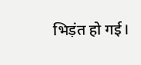भिड़ंत हो गई।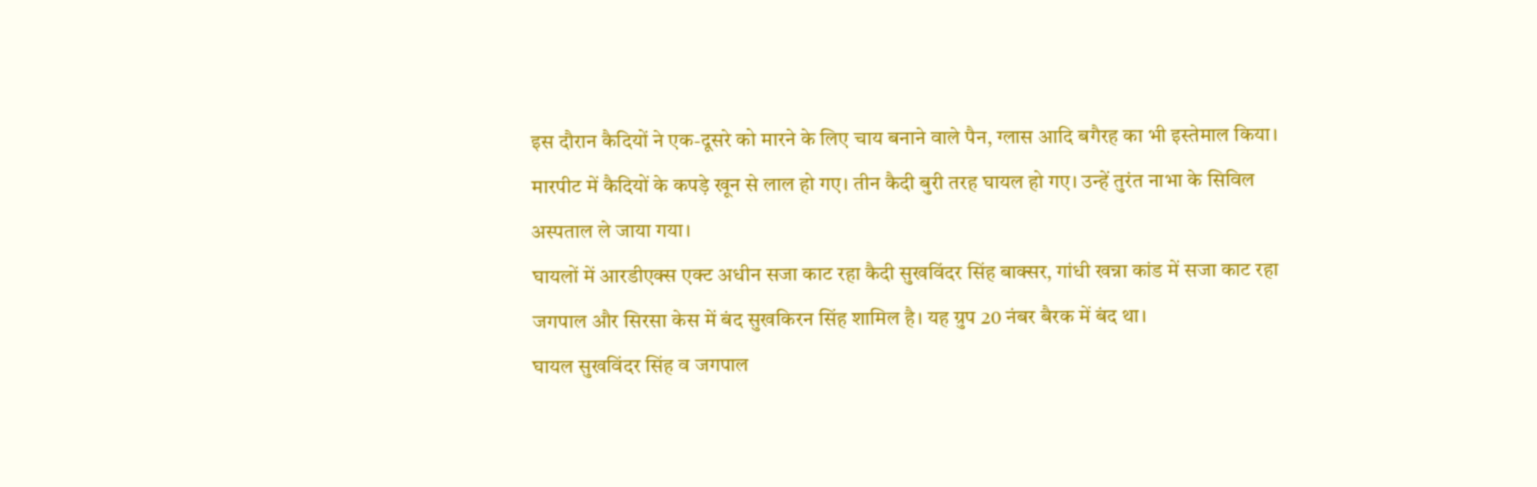इस दौरान कैदियों ने एक-दूसरे को मारने के लिए चाय बनाने वाले पैन, ग्लास आदि बगैरह का भी इस्तेमाल किया।
मारपीट में कैदियों के कपड़े खून से लाल हो गए। तीन कैदी बुरी तरह घायल हो गए। उन्हें तुरंत नाभा के सिविल अस्पताल ले जाया गया।
घायलों में आरडीएक्स एक्ट अधीन सजा काट रहा कैदी सुखविंदर सिंह बाक्सर, गांधी खन्ना कांड में सजा काट रहा जगपाल और सिरसा केस में बंद सुखकिरन सिंह शामिल है। यह ग्रुप 20 नंबर बैरक में बंद था।
घायल सुखविंदर सिंह व जगपाल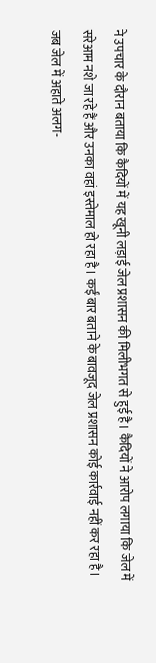ने उपचार के दौरान बताया कि कैदियों में यह खूनी लड़ाई जेल प्रशासन की मिलीभगत से हुई है। कैदियों ने आरोप लगाया कि जेल में सरेआम नशे जा रहे हैं और उनका वहां इस्तेमाल हो रहा है। कईं बार बताने के बावजूद जेल प्रशासन कोई कार्रवाई नहीं कर रहा है।
जब जेल में अहाते अलग-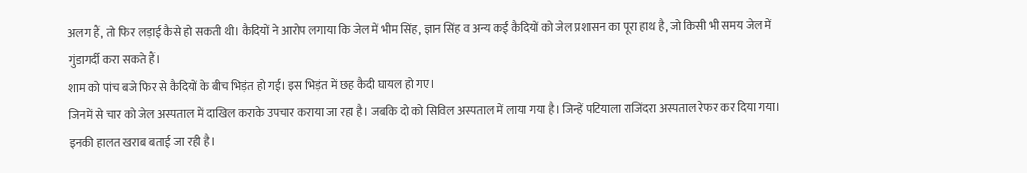अलग हैं, तो फिर लड़ाई कैसे हो सकती थी। कैदियों ने आरोप लगाया कि जेल में भीम सिंह, ज्ञान सिंह व अन्य कईं कैदियों को जेल प्रशासन का पूरा हाथ है, जो किसी भी समय जेल में गुंडागर्दी करा सकते हैं।
शाम को पांच बजे फिर से कैदियों के बीच भिड़ंत हो गई। इस भिड़ंत में छह कैदी घायल हो गए।
जिनमें से चार को जेल अस्पताल में दाखिल कराके उपचार कराया जा रहा है। जबकि दो को सिविल अस्पताल में लाया गया है। जिन्हें पटियाला राजिंदरा अस्पताल रेफर कर दिया गया। इनकी हालत खराब बताई जा रही है।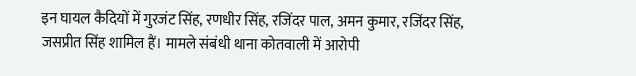इन घायल कैदियों में गुरजंट सिंह, रणधीर सिंह, रजिंदर पाल, अमन कुमार, रजिंदर सिंह, जसप्रीत सिंह शामिल हैं। मामले संबंधी थाना कोतवाली में आरोपी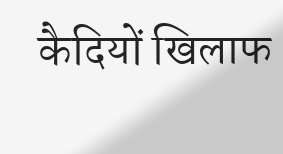कैदियों खिलाफ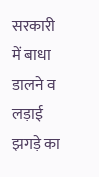सरकारी में बाधा डालने व लड़ाई झगड़े का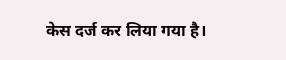केस दर्ज कर लिया गया है।